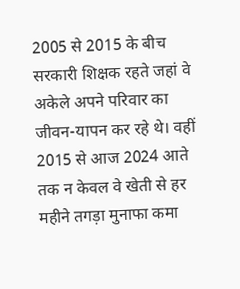2005 से 2015 के बीच सरकारी शिक्षक रहते जहां वे अकेले अपने परिवार का जीवन-यापन कर रहे थे। वहीं 2015 से आज 2024 आते तक न केवल वे खेती से हर महीने तगड़ा मुनाफा कमा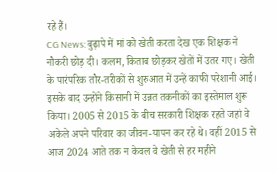रहे हैं।
CG News: बुढ़ापे में मां को खेती करता देख एक शिक्षक ने नौकरी छोड़ दी। कलम, किताब छोड़कर खेतों में उतर गए। खेती के पारंपरिक तौर-तरीकों से शुरुआत में उन्हें काफी परेशानी आई। इसके बाद उन्होंने किसानी में उन्नत तकनीकों का इस्तेमाल शुरू किया। 2005 से 2015 के बीच सरकारी शिक्षक रहते जहां वे अकेले अपने परिवार का जीवन-यापन कर रहे थे। वहीं 2015 से आज 2024 आते तक न केवल वे खेती से हर महीने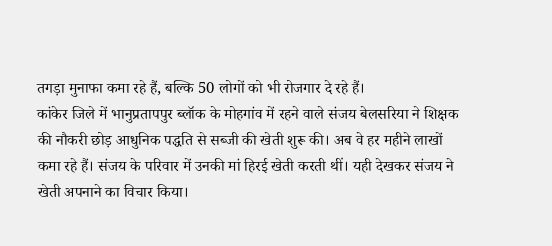तगड़ा मुनाफा कमा रहे हैं, बल्कि 50 लोगों को भी रोजगार दे रहे हैं।
कांकेर जिले में भानुप्रतापपुर ब्लॉक के मोहगांव में रहने वाले संजय बेलसरिया ने शिक्षक की नौकरी छोड़ आधुनिक पद्धति से सब्जी की खेती शुरू की। अब वे हर महीने लाखों कमा रहे हैं। संजय के परिवार में उनकी मां हिरई खेती करती थीं। यही देखकर संजय ने खेती अपनाने का विचार किया।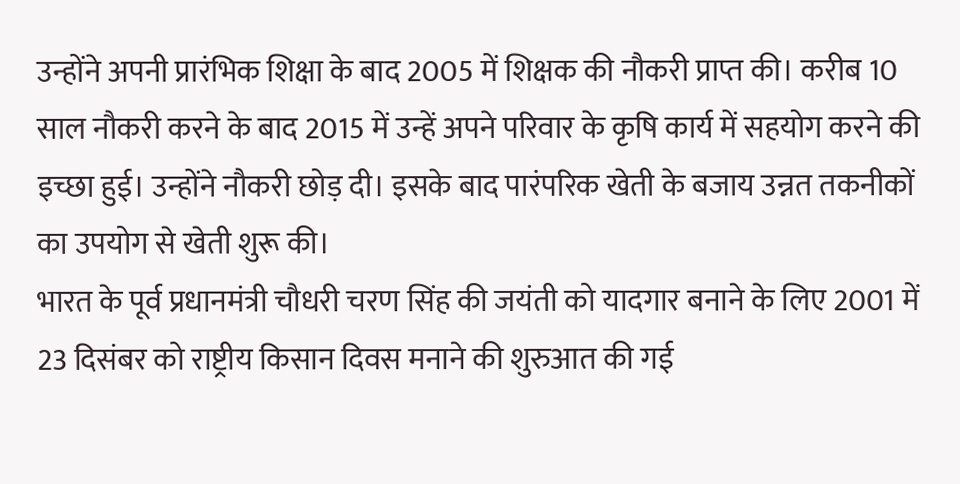उन्होंने अपनी प्रारंभिक शिक्षा के बाद 2005 में शिक्षक की नौकरी प्राप्त की। करीब 10 साल नौकरी करने के बाद 2015 में उन्हें अपने परिवार के कृषि कार्य में सहयोग करने की इच्छा हुई। उन्होंने नौकरी छोड़ दी। इसके बाद पारंपरिक खेती के बजाय उन्नत तकनीकों का उपयोग से खेती शुरू की।
भारत के पूर्व प्रधानमंत्री चौधरी चरण सिंह की जयंती को यादगार बनाने के लिए 2001 में 23 दिसंबर को राष्ट्रीय किसान दिवस मनाने की शुरुआत की गई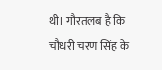थी। गौरतलब है कि चौधरी चरण सिंह के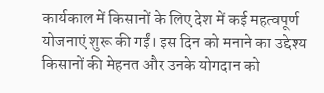कार्यकाल में किसानों के लिए देश में कई महत्वपूर्ण योजनाएं शुरू की गईं। इस दिन को मनाने का उद्देश्य किसानों की मेहनत और उनके योगदान को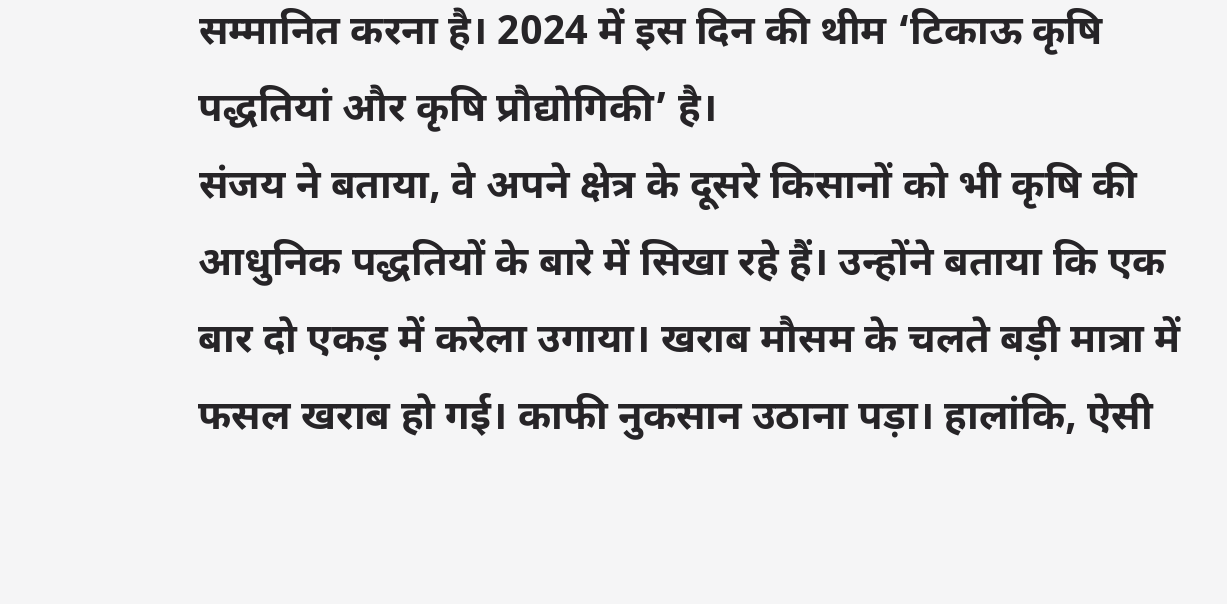सम्मानित करना है। 2024 में इस दिन की थीम ‘टिकाऊ कृषि पद्धतियां और कृषि प्रौद्योगिकी’ है।
संजय ने बताया, वे अपने क्षेत्र के दूसरे किसानों को भी कृषि की आधुनिक पद्धतियों के बारे में सिखा रहे हैं। उन्होंने बताया कि एक बार दो एकड़ में करेला उगाया। खराब मौसम के चलते बड़ी मात्रा में फसल खराब हो गई। काफी नुकसान उठाना पड़ा। हालांकि, ऐसी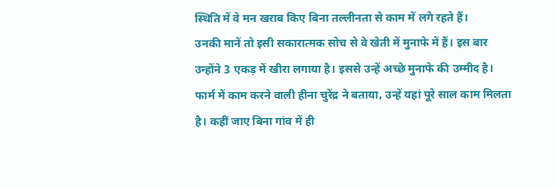स्थिति में वे मन खराब किए बिना तल्लीनता से काम में लगे रहते हैं।
उनकी मानें तो इसी सकारात्मक सोच से वे खेती में मुनाफे में हैं। इस बार उन्होंने 3 एकड़ में खीरा लगाया है। इससे उन्हें अच्छे मुनाफे की उम्मीद है। फार्म में काम करने वाली हीना चुरेंद्र ने बताया, उन्हें यहां पूरे साल काम मिलता है। कहीं जाए बिना गांव में ही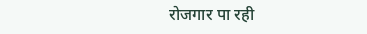रोजगार पा रही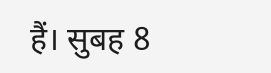हैं। सुबह 8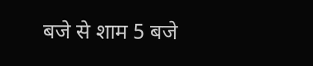बजे से शाम 5 बजे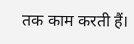तक काम करती हैं।